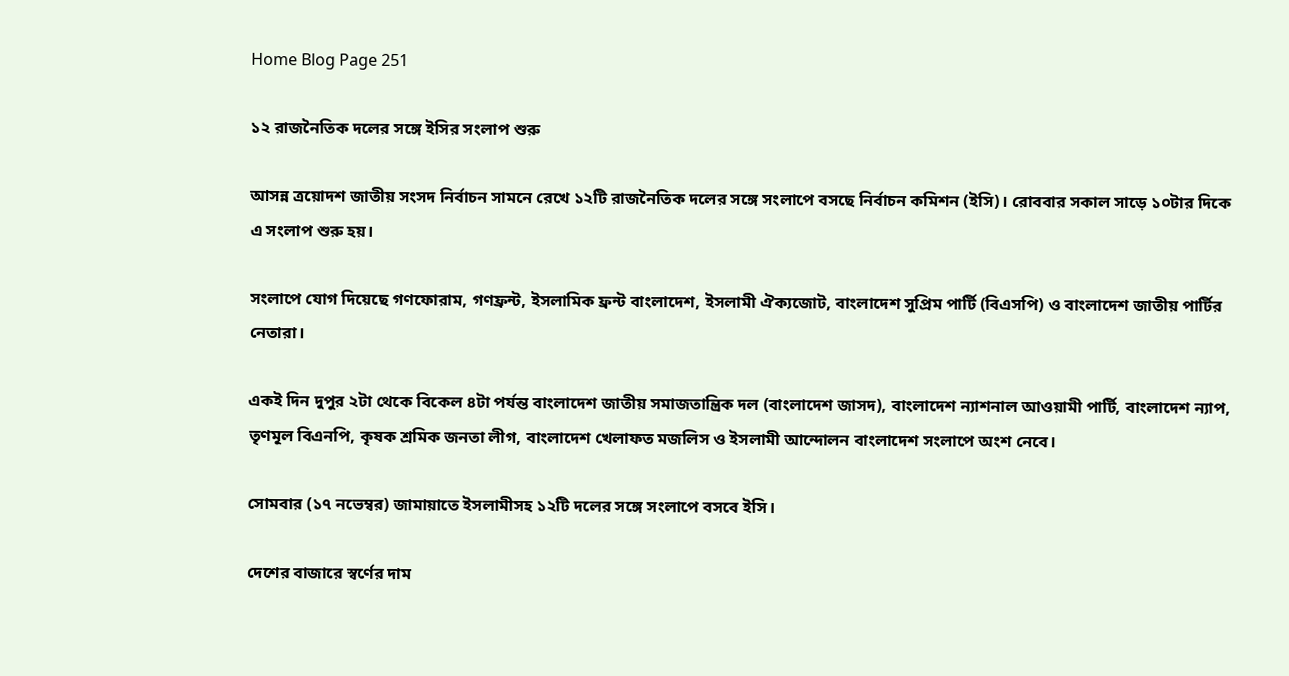Home Blog Page 251

১২ রাজনৈতিক দলের সঙ্গে ইসির সংলাপ শুরু

আসন্ন ত্রয়োদশ জাতীয় সংসদ নির্বাচন সামনে রেখে ১২টি রাজনৈতিক দলের সঙ্গে সংলাপে বসছে নির্বাচন কমিশন (ইসি)। রোববার সকাল সাড়ে ১০টার দিকে এ সংলাপ শুরু হয়।

সংলাপে যোগ দিয়েছে গণফোরাম, গণফ্রন্ট, ইসলামিক ফ্রন্ট বাংলাদেশ, ইসলামী ঐক্যজোট, বাংলাদেশ সুপ্রিম পার্টি (বিএসপি) ও বাংলাদেশ জাতীয় পার্টির নেতারা।

একই দিন দুপুর ২টা থেকে বিকেল ৪টা পর্যন্ত বাংলাদেশ জাতীয় সমাজতান্ত্রিক দল (বাংলাদেশ জাসদ), বাংলাদেশ ন্যাশনাল আওয়ামী পার্টি, বাংলাদেশ ন্যাপ, তৃণমূল বিএনপি, কৃষক শ্রমিক জনতা লীগ, বাংলাদেশ খেলাফত মজলিস ও ইসলামী আন্দোলন বাংলাদেশ সংলাপে অংশ নেবে।

সোমবার (১৭ নভেম্বর) জামায়াতে ইসলামীসহ ১২টি দলের সঙ্গে সংলাপে বসবে ইসি।

দেশের বাজারে স্বর্ণের দাম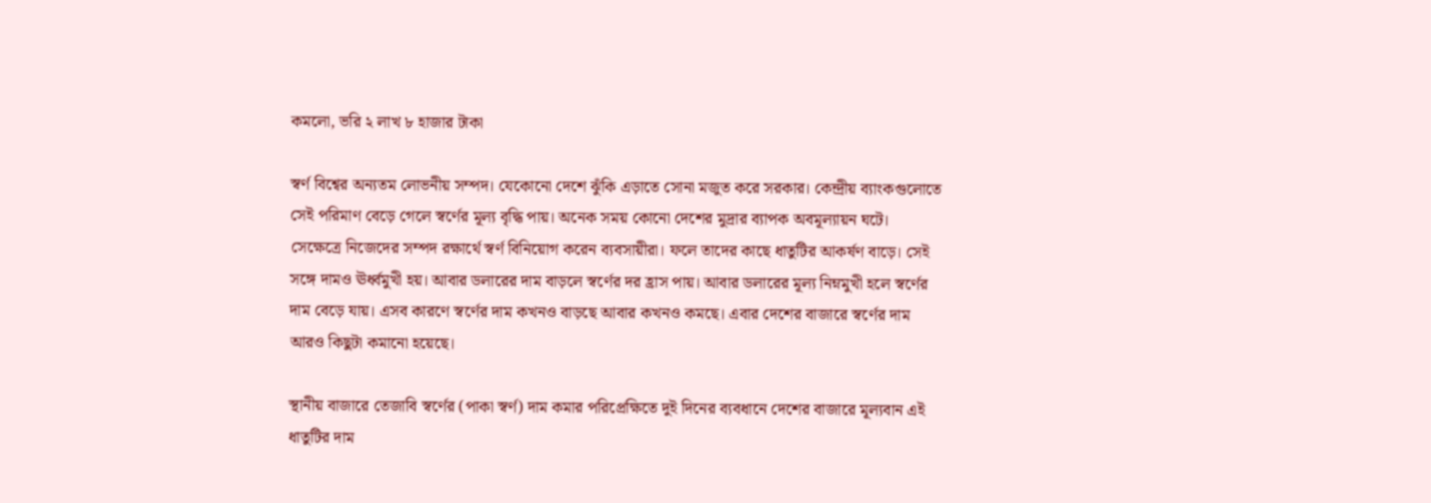কমলো, ভরি ২ লাখ ৮ হাজার টাকা

স্বর্ণ বিশ্বের অন্যতম লোভনীয় সম্পদ। যেকোনো দেশে ঝুঁকি এড়াতে সোনা মজুত করে সরকার। কেন্দ্রীয় ব্যাংকগুলোতে সেই পরিমাণ বেড়ে গেলে স্বর্ণের মূল্য বৃদ্ধি পায়। অনেক সময় কোনো দেশের মুদ্রার ব্যাপক অবমূল্যায়ন ঘটে। সেক্ষেত্রে নিজেদের সম্পদ রক্ষার্থে স্বর্ণ বিনিয়োগ করেন ব্যবসায়ীরা। ফলে তাদের কাছে ধাতুটির আকর্ষণ বাড়ে। সেই সঙ্গে দামও ঊর্ধ্বমুখী হয়। আবার ডলারের দাম বাড়লে স্বর্ণের দর হ্রাস পায়। আবার ডলারের মূল্য নিম্নমুখী হলে স্বর্ণের দাম বেড়ে যায়। এসব কারণে স্বর্ণের দাম কখনও বাড়ছে আবার কখনও কমছে। এবার দেশের বাজারে স্বর্ণের দাম আরও কিছুটা কমানো হয়েছে।

স্থানীয় বাজারে তেজাবি স্বর্ণের (পাকা স্বর্ণ) দাম কমার পরিপ্রেক্ষিতে দুই দিনের ব্যবধানে দেশের বাজারে মূল্যবান এই ধাতুটির দাম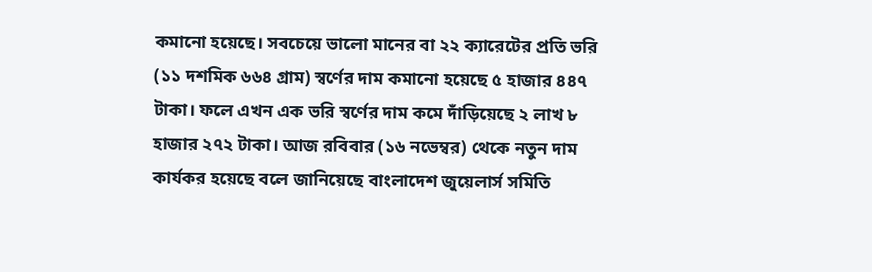কমানো হয়েছে। সবচেয়ে ভালো মানের বা ২২ ক্যারেটের প্রতি ভরি (১১ দশমিক ৬৬৪ গ্রাম) স্বর্ণের দাম কমানো হয়েছে ৫ হাজার ৪৪৭ টাকা। ফলে এখন এক ভরি স্বর্ণের দাম কমে দাঁড়িয়েছে ২ লাখ ৮ হাজার ২৭২ টাকা। আজ রবিবার (১৬ নভেম্বর) থেকে নতুন দাম কার্যকর হয়েছে বলে জানিয়েছে বাংলাদেশ জুয়েলার্স সমিতি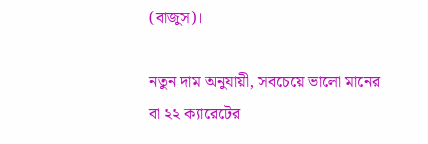(বাজুস)।

নতুন দাম অনুযায়ী, সবচেয়ে ভালো মানের বা ২২ ক্যারেটের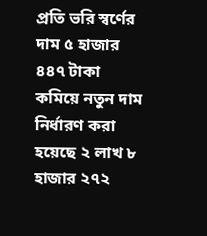প্রতি ভরি স্বর্ণের দাম ৫ হাজার ৪৪৭ টাকা কমিয়ে নতুন দাম নির্ধারণ করা হয়েছে ২ লাখ ৮ হাজার ২৭২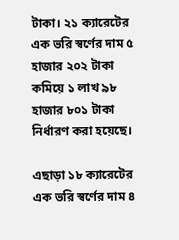টাকা। ২১ ক্যারেটের এক ভরি স্বর্ণের দাম ৫ হাজার ২০২ টাকা কমিয়ে ১ লাখ ৯৮ হাজার ৮০১ টাকা নির্ধারণ করা হয়েছে।

এছাড়া ১৮ ক্যারেটের এক ভরি স্বর্ণের দাম ৪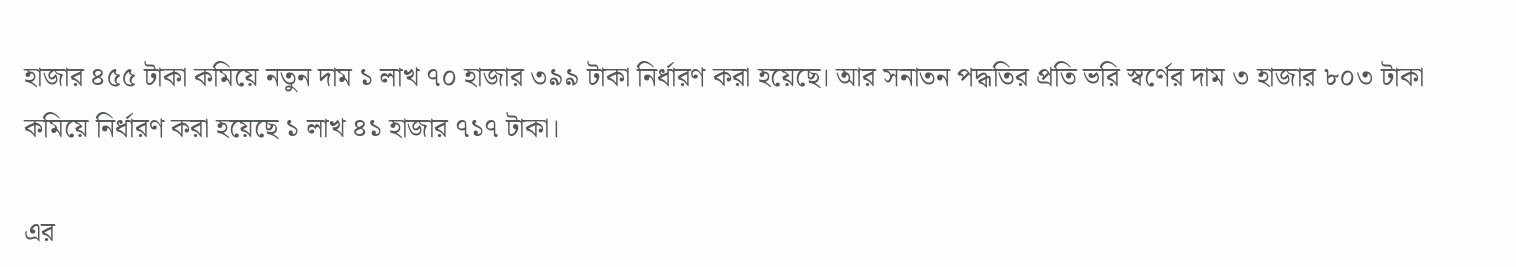হাজার ৪৫৫ টাকা কমিয়ে নতুন দাম ১ লাখ ৭০ হাজার ৩৯৯ টাকা নির্ধারণ করা হয়েছে। আর সনাতন পদ্ধতির প্রতি ভরি স্বর্ণের দাম ৩ হাজার ৮০৩ টাকা কমিয়ে নির্ধারণ করা হয়েছে ১ লাখ ৪১ হাজার ৭১৭ টাকা।

এর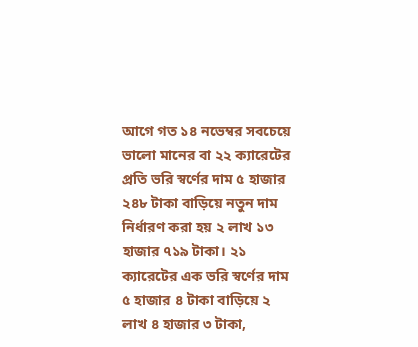আগে গত ১৪ নভেম্বর সবচেয়ে ভালো মানের বা ২২ ক্যারেটের প্রতি ভরি স্বর্ণের দাম ৫ হাজার ২৪৮ টাকা বাড়িয়ে নতুন দাম নির্ধারণ করা হয় ২ লাখ ১৩ হাজার ৭১৯ টাকা। ২১ ক্যারেটের এক ভরি স্বর্ণের দাম ৫ হাজার ৪ টাকা বাড়িয়ে ২ লাখ ৪ হাজার ৩ টাকা,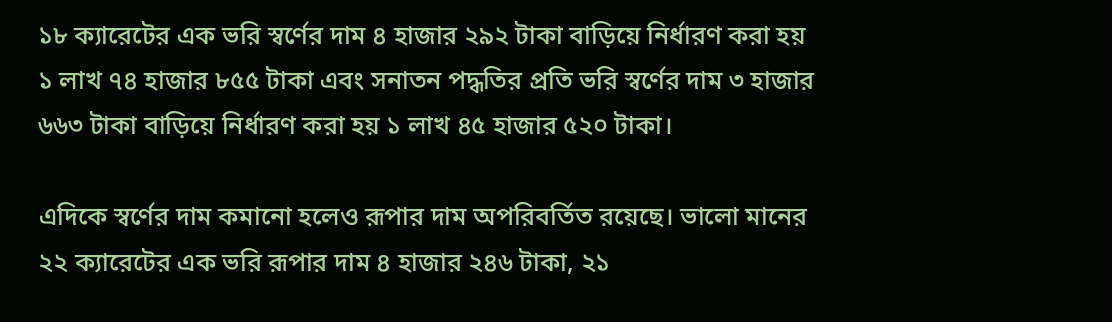১৮ ক্যারেটের এক ভরি স্বর্ণের দাম ৪ হাজার ২৯২ টাকা বাড়িয়ে নির্ধারণ করা হয় ১ লাখ ৭৪ হাজার ৮৫৫ টাকা এবং সনাতন পদ্ধতির প্রতি ভরি স্বর্ণের দাম ৩ হাজার ৬৬৩ টাকা বাড়িয়ে নির্ধারণ করা হয় ১ লাখ ৪৫ হাজার ৫২০ টাকা।

এদিকে স্বর্ণের দাম কমানো হলেও রূপার দাম অপরিবর্তিত রয়েছে। ভালো মানের ২২ ক্যারেটের এক ভরি রূপার দাম ৪ হাজার ২৪৬ টাকা, ২১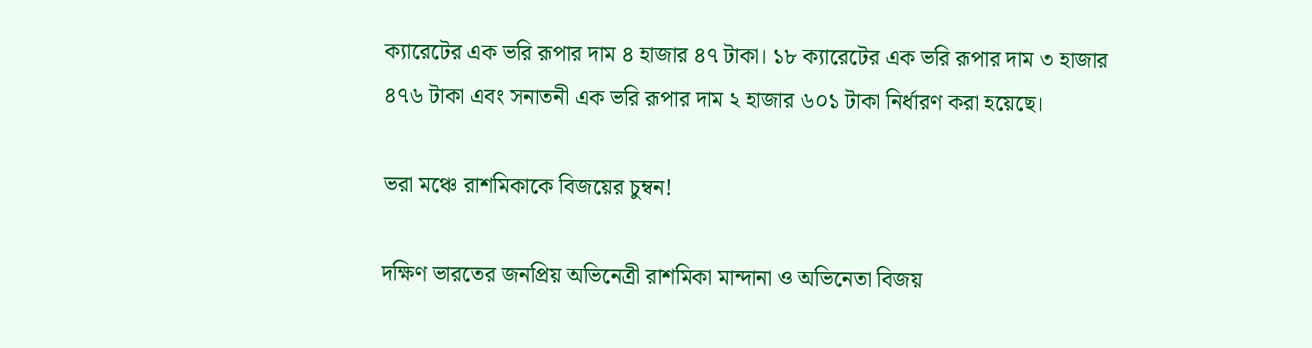ক্যারেটের এক ভরি রূপার দাম ৪ হাজার ৪৭ টাকা। ১৮ ক্যারেটের এক ভরি রূপার দাম ৩ হাজার ৪৭৬ টাকা এবং সনাতনী এক ভরি রূপার দাম ২ হাজার ৬০১ টাকা নির্ধারণ করা হয়েছে।

ভরা মঞ্চে রাশমিকাকে বিজয়ের চুম্বন!

দক্ষিণ ভারতের জনপ্রিয় অভিনেত্রী রাশমিকা মান্দানা ও অভিনেতা বিজয়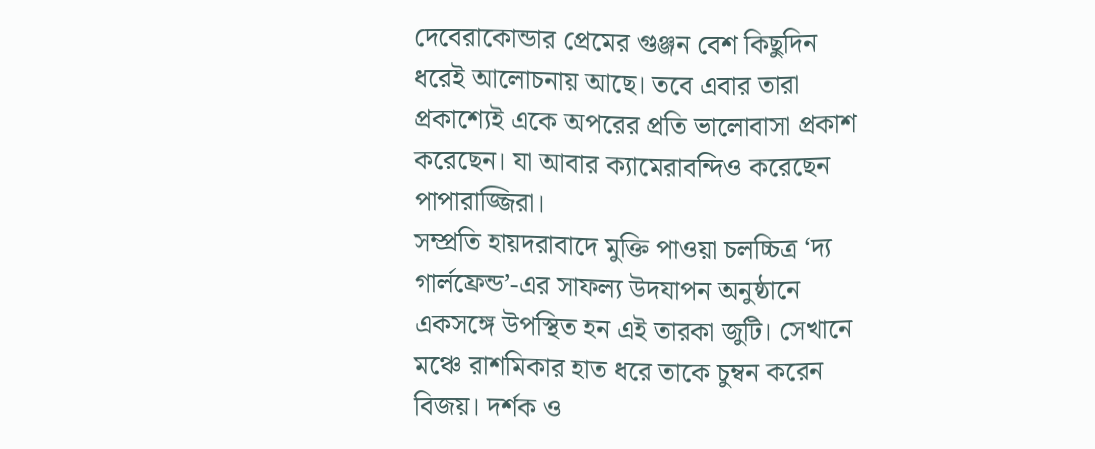দেবেরাকোন্ডার প্রেমের গুঞ্জন বেশ কিছুদিন ধরেই আলোচনায় আছে। তবে এবার তারা প্রকাশ্যেই একে অপরের প্রতি ভালোবাসা প্রকাশ করেছেন। যা আবার ক্যামেরাবন্দিও করেছেন পাপারাজ্জিরা।
সম্প্রতি হায়দরাবাদে মুক্তি পাওয়া চলচ্চিত্র ‘দ্য গার্লফ্রেন্ড’-এর সাফল্য উদযাপন অনুষ্ঠানে একসঙ্গে উপস্থিত হন এই তারকা জুটি। সেখানে মঞ্চে রাশমিকার হাত ধরে তাকে চুম্বন করেন বিজয়। দর্শক ও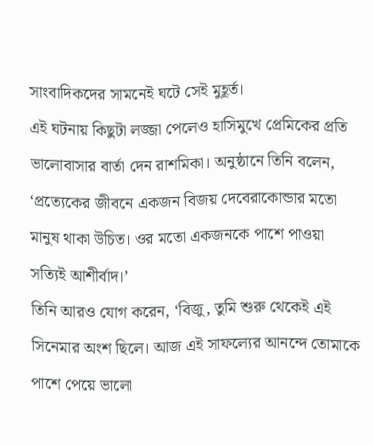সাংবাদিকদের সামনেই ঘটে সেই মুহূর্ত।
এই ঘটনায় কিছুটা লজ্জা পেলেও হাসিমুখে প্রেমিকের প্রতি ভালোবাসার বার্তা দেন রাশমিকা। অনুষ্ঠানে তিনি বলেন, ‘প্রত্যেকের জীবনে একজন বিজয় দেবেরাকোন্ডার মতো মানুষ থাকা উচিত। ওর মতো একজনকে পাশে পাওয়া সত্যিই আশীর্বাদ।’
তিনি আরও যোগ করেন, ‘বিজু, তুমি শুরু থেকেই এই সিনেমার অংশ ছিলে। আজ এই সাফল্যের আনন্দে তোমাকে পাশে পেয়ে ভালো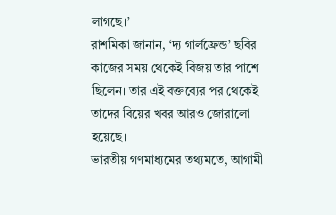লাগছে।’
রাশমিকা জানান, ‘দ্য গার্লফ্রেন্ড’ ছবির কাজের সময় থেকেই বিজয় তার পাশে ছিলেন। তার এই বক্তব্যের পর থেকেই তাদের বিয়ের খবর আরও জোরালো হয়েছে।
ভারতীয় গণমাধ্যমের তথ্যমতে, আগামী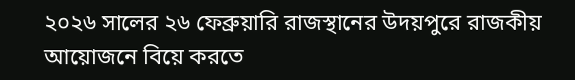২০২৬ সালের ২৬ ফেব্রুয়ারি রাজস্থানের উদয়পুরে রাজকীয় আয়োজনে বিয়ে করতে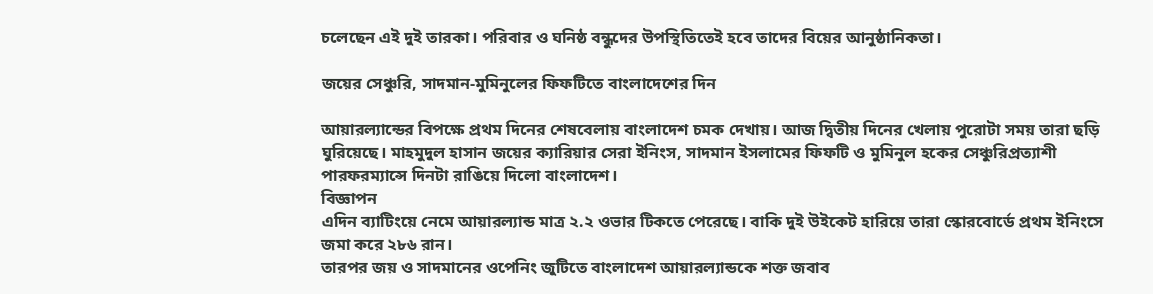চলেছেন এই দুই তারকা। পরিবার ও ঘনিষ্ঠ বন্ধুদের উপস্থিতিতেই হবে তাদের বিয়ের আনুষ্ঠানিকতা।

জয়ের সেঞ্চুরি, সাদমান-মুমিনুলের ফিফটিতে বাংলাদেশের দিন

আয়ারল্যান্ডের বিপক্ষে প্রথম দিনের শেষবেলায় বাংলাদেশ চমক দেখায়। আজ দ্বিতীয় দিনের খেলায় পুরোটা সময় তারা ছড়ি ঘুরিয়েছে। মাহমুদুল হাসান জয়ের ক্যারিয়ার সেরা ইনিংস, সাদমান ইসলামের ফিফটি ও মুমিনুল হকের সেঞ্চুরিপ্রত্যাশী পারফরম্যান্সে দিনটা রাঙিয়ে দিলো বাংলাদেশ।
বিজ্ঞাপন
এদিন ব্যাটিংয়ে নেমে আয়ারল্যান্ড মাত্র ২.২ ওভার টিকতে পেরেছে। বাকি দুই উইকেট হারিয়ে তারা স্কোরবোর্ডে প্রথম ইনিংসে জমা করে ২৮৬ রান।
তারপর জয় ও সাদমানের ওপেনিং জুটিতে বাংলাদেশ আয়ারল্যান্ডকে শক্ত জবাব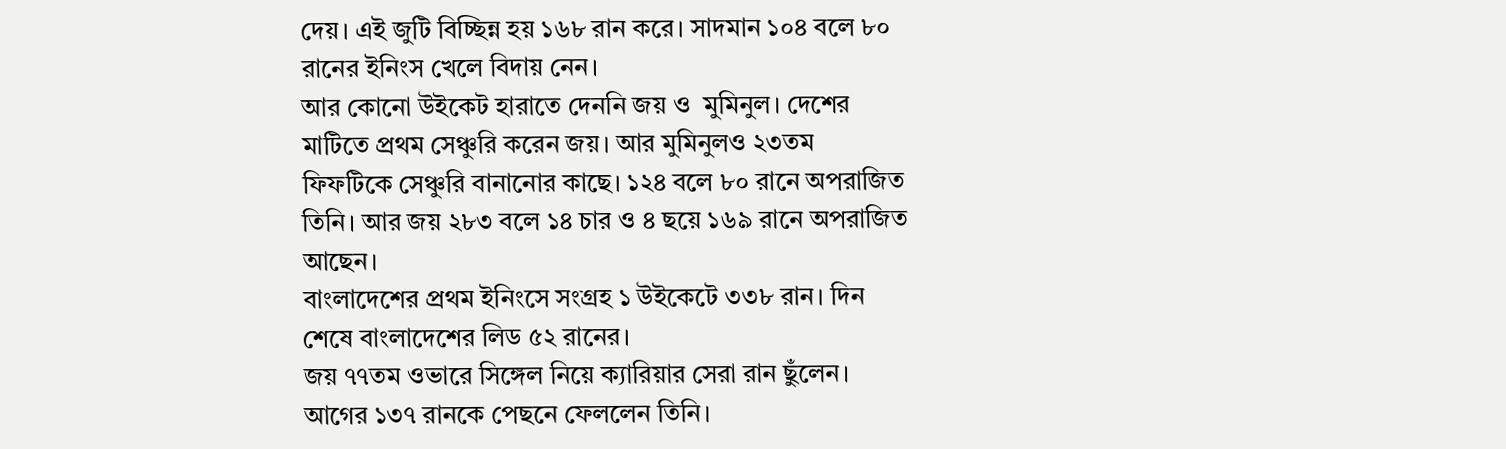দেয়। এই জুটি বিচ্ছিন্ন হয় ১৬৮ রান করে। সাদমান ১০৪ বলে ৮০ রানের ইনিংস খেলে বিদায় নেন।
আর কোনো উইকেট হারাতে দেননি জয় ও  মুমিনুল। দেশের মাটিতে প্রথম সেঞ্চুরি করেন জয়। আর মুমিনুলও ২৩তম ফিফটিকে সেঞ্চুরি বানানোর কাছে। ১২৪ বলে ৮০ রানে অপরাজিত তিনি। আর জয় ২৮৩ বলে ১৪ চার ও ৪ ছয়ে ১৬৯ রানে অপরাজিত আছেন।
বাংলাদেশের প্রথম ইনিংসে সংগ্রহ ১ উইকেটে ৩৩৮ রান। দিন শেষে বাংলাদেশের লিড ৫২ রানের।
জয় ৭৭তম ওভারে সিঙ্গেল নিয়ে ক্যারিয়ার সেরা রান ছুঁলেন। আগের ১৩৭ রানকে পেছনে ফেললেন তিনি।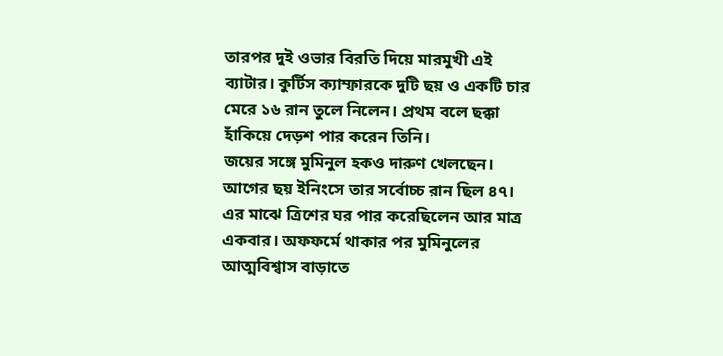তারপর দুই ওভার বিরতি দিয়ে মারমুখী এই ব্যাটার। কুর্টিস ক্যাম্ফারকে দুটি ছয় ও একটি চার মেরে ১৬ রান তুলে নিলেন। প্রথম বলে ছক্কা হাঁকিয়ে দেড়শ পার করেন তিনি।
জয়ের সঙ্গে মুমিনুল হকও দারুণ খেলছেন। আগের ছয় ইনিংসে তার সর্বোচ্চ রান ছিল ৪৭। এর মাঝে ত্রিশের ঘর পার করেছিলেন আর মাত্র একবার। অফফর্মে থাকার পর মুমিনুলের আত্মবিশ্বাস বাড়াতে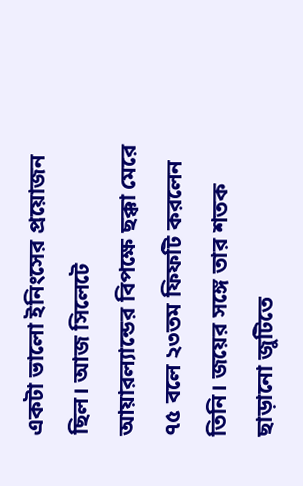একটা ভালো ইনিংসের প্রয়োজন ছিল। আজ সিলেটে আয়ারল্যান্ডের বিপক্ষে ছক্কা মেরে ৭৫ বলে ২৩তম ফিফটি করলেন তিনি। জয়ের সঙ্গে তার শতক ছাড়ানো জুটিতে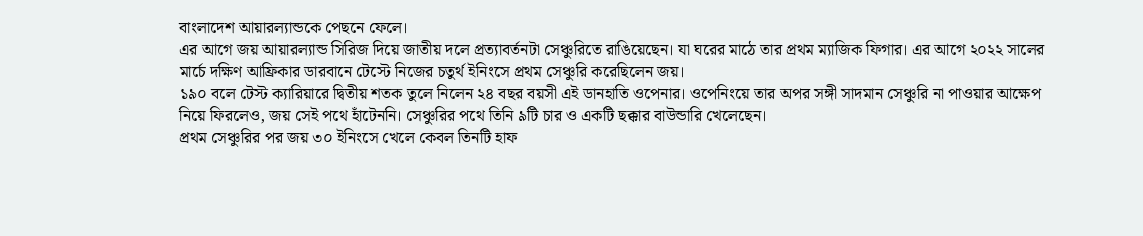বাংলাদেশ আয়ারল্যান্ডকে পেছনে ফেলে।
এর আগে জয় আয়ারল্যান্ড সিরিজ দিয়ে জাতীয় দলে প্রত্যাবর্তনটা সেঞ্চুরিতে রাঙিয়েছেন। যা ঘরের মাঠে তার প্রথম ম্যাজিক ফিগার। এর আগে ২০২২ সালের মার্চে দক্ষিণ আফ্রিকার ডারবানে টেস্টে নিজের চতুর্থ ইনিংসে প্রথম সেঞ্চুরি করেছিলেন জয়।
১৯০ বলে টেস্ট ক্যারিয়ারে দ্বিতীয় শতক তুলে নিলেন ২৪ বছর বয়সী এই ডানহাতি ওপেনার। ওপেনিংয়ে তার অপর সঙ্গী সাদমান সেঞ্চুরি না পাওয়ার আক্ষেপ নিয়ে ফিরলেও, জয় সেই পথে হাঁটেননি। সেঞ্চুরির পথে তিনি ৯টি চার ও একটি ছক্কার বাউন্ডারি খেলেছেন।
প্রথম সেঞ্চুরির পর জয় ৩০ ইনিংসে খেলে কেবল তিনটি হাফ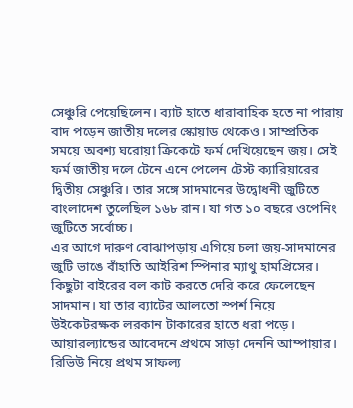সেঞ্চুরি পেয়েছিলেন। ব্যাট হাতে ধারাবাহিক হতে না পারায় বাদ পড়েন জাতীয় দলের স্কোয়াড থেকেও। সাম্প্রতিক সময়ে অবশ্য ঘরোয়া ক্রিকেটে ফর্ম দেখিয়েছেন জয়। সেই ফর্ম জাতীয় দলে টেনে এনে পেলেন টেস্ট ক্যারিয়ারের দ্বিতীয় সেঞ্চুরি। তার সঙ্গে সাদমানের উদ্বোধনী জুটিতে বাংলাদেশ তুলেছিল ১৬৮ রান। যা গত ১০ বছরে ওপেনিং জুটিতে সর্বোচ্চ।
এর আগে দারুণ বোঝাপড়ায় এগিয়ে চলা জয়-সাদমানের জুটি ভাঙে বাঁহাতি আইরিশ স্পিনার ম্যাথু হামপ্রিসের। কিছুটা বাইরের বল কাট করতে দেরি করে ফেলেছেন সাদমান। যা তার ব্যাটের আলতো স্পর্শ নিয়ে উইকেটরক্ষক লরকান টাকারের হাতে ধরা পড়ে। আয়ার‌ল্যান্ডের আবেদনে প্রথমে সাড়া দেননি আম্পায়ার। রিভিউ নিয়ে প্রথম সাফল্য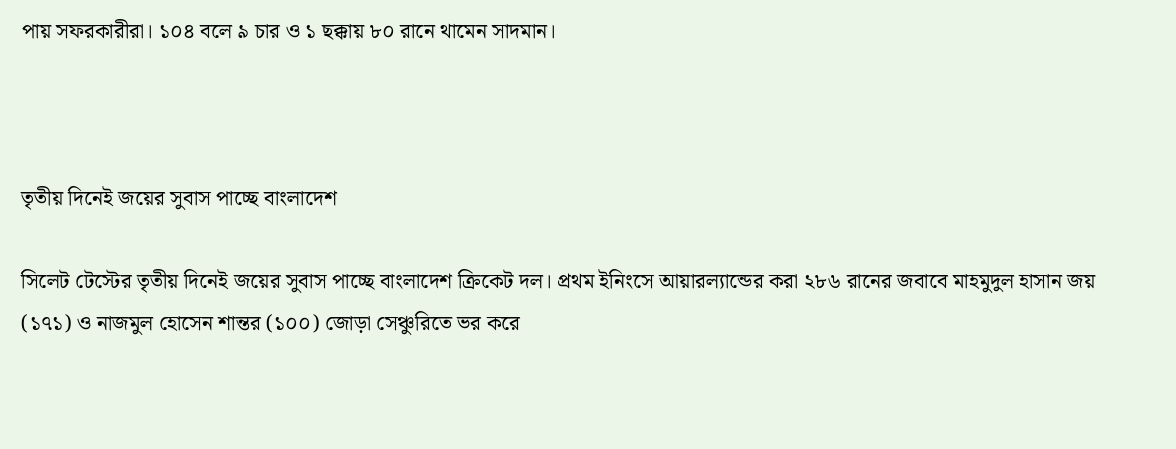পায় সফরকারীরা। ১০৪ বলে ৯ চার ও ১ ছক্কায় ৮০ রানে থামেন সাদমান।



তৃতীয় দিনেই জয়ের সুবাস পাচ্ছে বাংলাদেশ

সিলেট টেস্টের তৃতীয় দিনেই জয়ের সুবাস পাচ্ছে বাংলাদেশ ক্রিকেট দল। প্রথম ইনিংসে আয়ারল্যান্ডের করা ২৮৬ রানের জবাবে মাহমুদুল হাসান জয় (১৭১) ও নাজমুল হোসেন শান্তর (১০০) জোড়া সেঞ্চুরিতে ভর করে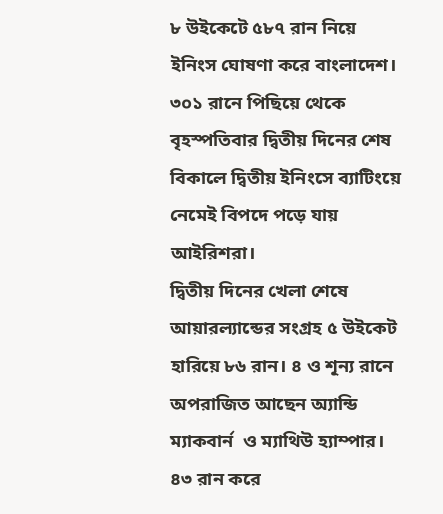৮ উইকেটে ৫৮৭ রান নিয়ে ইনিংস ঘোষণা করে বাংলাদেশ।
৩০১ রানে পিছিয়ে থেকে বৃহস্পতিবার দ্বিতীয় দিনের শেষ বিকালে দ্বিতীয় ইনিংসে ব্যাটিংয়ে নেমেই বিপদে পড়ে যায় আইরিশরা।
দ্বিতীয় দিনের খেলা শেষে আয়ারল্যান্ডের সংগ্রহ ৫ উইকেট হারিয়ে ৮৬ রান। ৪ ও শূন্য রানে অপরাজিত আছেন অ্যান্ডি ম্যাকবার্ন  ও ম্যাথিউ হ্যাম্পার। ৪৩ রান করে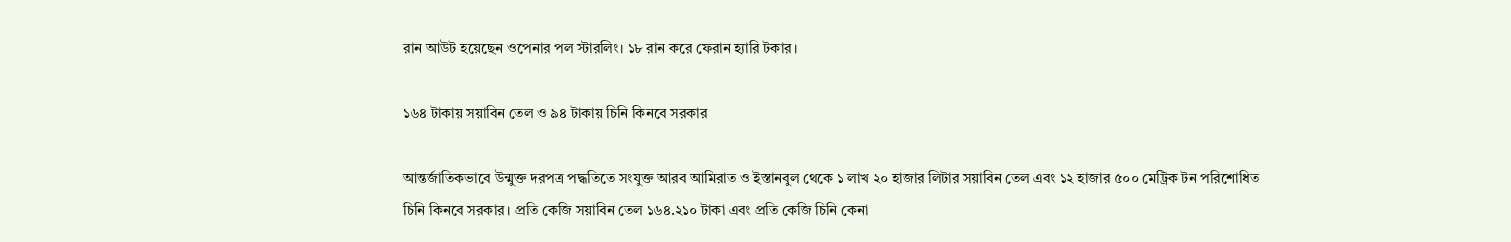রান আউট হয়েছেন ওপেনার পল স্টারলিং। ১৮ রান করে ফেরান হ্যারি টকার।

১৬৪ টাকায় সয়াবিন তেল ও ৯৪ টাকায় চিনি কিনবে সরকার

আন্তর্জাতিকভাবে উন্মুক্ত দরপত্র পদ্ধতিতে সংযুক্ত আরব আমিরাত ও ইস্তানবুল থেকে ১ লাখ ২০ হাজার লিটার সয়াবিন তেল এবং ১২ হাজার ৫০০ মেট্রিক টন পরিশোধিত চিনি কিনবে সরকার। প্রতি কেজি সয়াবিন তেল ১৬৪.২১০ টাকা এবং প্রতি কেজি চিনি কেনা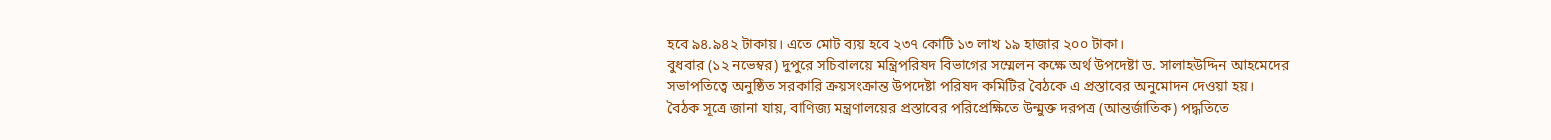হবে ৯৪.৯৪২ টাকায়। এতে মোট ব্যয় হবে ২৩৭ কোটি ১৩ লাখ ১৯ হাজার ২০০ টাকা।
বুধবার (১২ নভেম্বর) দুপুরে সচিবালয়ে মন্ত্রিপরিষদ বিভাগের সম্মেলন কক্ষে অর্থ উপদেষ্টা ড. সালাহউদ্দিন আহমেদের সভাপতিত্বে অনুষ্ঠিত সরকারি ক্রয়সংক্রান্ত উপদেষ্টা পরিষদ কমিটির বৈঠকে এ প্রস্তাবের অনুমোদন দেওয়া হয়।
বৈঠক সূত্রে জানা যায়, বাণিজ্য মন্ত্রণালয়ের প্রস্তাবের পরিপ্রেক্ষিতে উন্মুক্ত দরপত্র (আন্তর্জাতিক) পদ্ধতিতে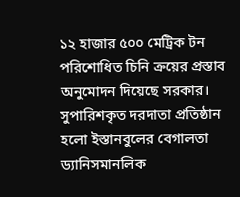১২ হাজার ৫০০ মেট্রিক টন পরিশোধিত চিনি ক্রয়ের প্রস্তাব অনুমোদন দিয়েছে সরকার।
সুপারিশকৃত দরদাতা প্রতিষ্ঠান হলো ইস্তানবুলের বেগালতা ড্যানিসমানলিক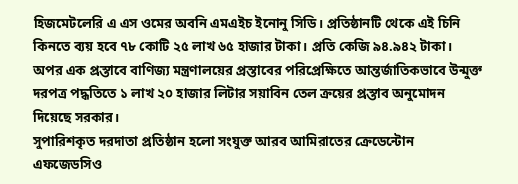হিজমেটলেরি এ এস ওমের অবনি এমএইচ ইনোনু সিডি। প্রতিষ্ঠানটি থেকে এই চিনি কিনতে ব্যয় হবে ৭৮ কোটি ২৫ লাখ ৬৫ হাজার টাকা। প্রতি কেজি ৯৪.৯৪২ টাকা।
অপর এক প্রস্তাবে বাণিজ্য মন্ত্রণালয়ের প্রস্তাবের পরিপ্রেক্ষিতে আন্তর্জাতিকভাবে উন্মুক্ত দরপত্র পদ্ধতিতে ১ লাখ ২০ হাজার লিটার সয়াবিন তেল ক্রয়ের প্রস্তাব অনুমোদন দিয়েছে সরকার।
সুপারিশকৃত দরদাতা প্রতিষ্ঠান হলো সংযুক্ত আরব আমিরাতের ক্রেডেন্টোন এফজেডসিও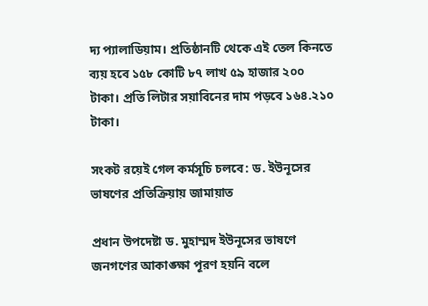দ্য প্যালাডিয়াম। প্রতিষ্ঠানটি থেকে এই তেল কিনতে ব্যয় হবে ১৫৮ কোটি ৮৭ লাখ ৫৯ হাজার ২০০ টাকা। প্রতি লিটার সয়াবিনের দাম পড়বে ১৬৪.২১০ টাকা।

সংকট রয়েই গেল কর্মসূচি চলবে: ড. ইউনূসের ভাষণের প্রতিক্রিয়ায় জামায়াত

প্রধান উপদেষ্টা ড. মুহাম্মদ ইউনূসের ভাষণে জনগণের আকাঙ্ক্ষা পূরণ হয়নি বলে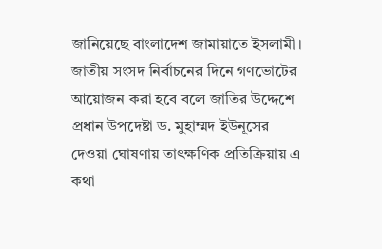জানিয়েছে বাংলাদেশ জামায়াতে ইসলামী।
জাতীয় সংসদ নির্বাচনের দিনে গণভোটের আয়োজন করা হবে বলে জাতির উদ্দেশে প্রধান উপদেষ্টা ড. মুহাম্মদ ইউনূসের দেওয়া ঘোষণায় তাৎক্ষণিক প্রতিক্রিয়ায় এ কথা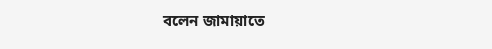বলেন জামায়াতে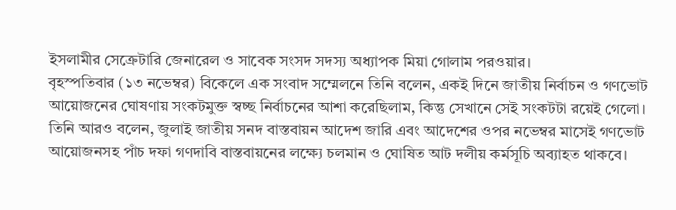ইসলামীর সেক্রেটারি জেনারেল ও সাবেক সংসদ সদস্য অধ্যাপক মিয়া গোলাম পরওয়ার।
বৃহস্পতিবার (১৩ নভেম্বর) বিকেলে এক সংবাদ সম্মেলনে তিনি বলেন, একই দিনে জাতীয় নির্বাচন ও গণভোট আয়োজনের ঘোষণায় সংকটমুক্ত স্বচ্ছ নির্বাচনের আশা করেছিলাম, কিন্তু সেখানে সেই সংকটটা রয়েই গেলো।
তিনি আরও বলেন, জুলাই জাতীয় সনদ বাস্তবায়ন আদেশ জারি এবং আদেশের ওপর নভেম্বর মাসেই গণভোট আয়োজনসহ পাঁচ দফা গণদাবি বাস্তবায়নের লক্ষ্যে চলমান ও ঘোষিত আট দলীয় কর্মসূচি অব্যাহত থাকবে।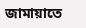জামায়াতে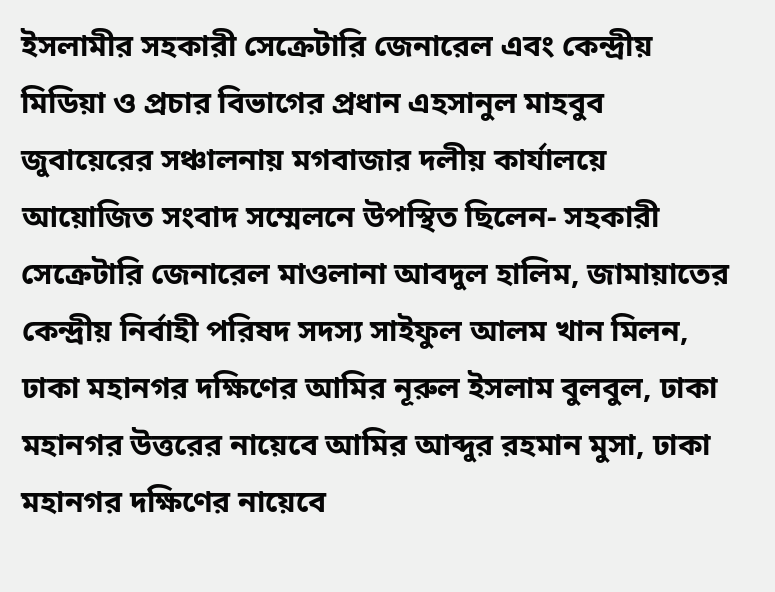ইসলামীর সহকারী সেক্রেটারি জেনারেল এবং কেন্দ্রীয় মিডিয়া ও প্রচার বিভাগের প্রধান এহসানুল মাহবুব জুবায়েরের সঞ্চালনায় মগবাজার দলীয় কার্যালয়ে আয়োজিত সংবাদ সম্মেলনে উপস্থিত ছিলেন- সহকারী সেক্রেটারি জেনারেল মাওলানা আবদুল হালিম, জামায়াতের কেন্দ্রীয় নির্বাহী পরিষদ সদস্য সাইফুল আলম খান মিলন, ঢাকা মহানগর দক্ষিণের আমির নূরুল ইসলাম বুলবুল, ঢাকা মহানগর উত্তরের নায়েবে আমির আব্দুর রহমান মুসা, ঢাকা মহানগর দক্ষিণের নায়েবে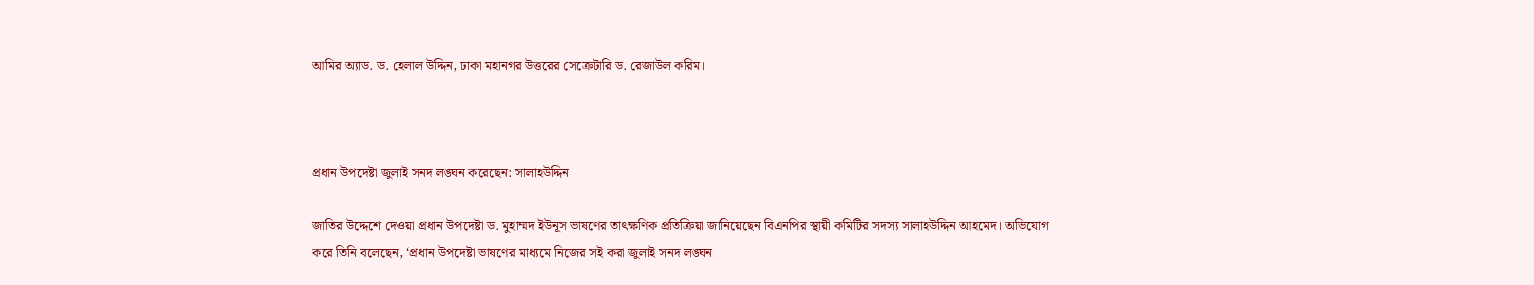আমির অ্যাড. ড. হেলাল উদ্দিন, ঢাকা মহানগর উত্তরের সেক্রেটারি ড. রেজাউল করিম।



প্রধান উপদেষ্টা জুলাই সনদ লঙ্ঘন করেছেন: সালাহউদ্দিন

জাতির উদ্দেশে দেওয়া প্রধান উপদেষ্টা ড. মুহাম্মদ ইউনূস ভাষণের তাৎক্ষণিক প্রতিক্রিয়া জানিয়েছেন বিএনপির স্থায়ী কমিটির সদস্য সালাহউদ্দিন আহমেদ। অভিযোগ করে তিনি বলেছেন, ‘প্রধান উপদেষ্টা ভাষণের মাধ্যমে নিজের সই করা জুলাই সনদ লঙ্ঘন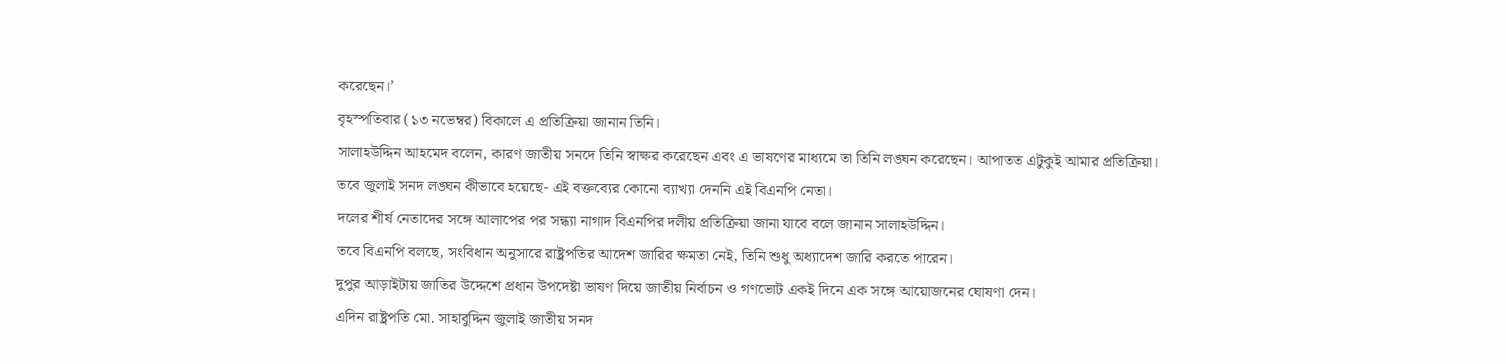করেছেন।’
বৃহস্পতিবার (১৩ নভেম্বর) বিকালে এ প্রতিক্রিয়া জানান তিনি।
সালাহউদ্দিন আহমেদ বলেন, কারণ জাতীয় সনদে তিনি স্বাক্ষর করেছেন এবং এ ভাষণের মাধ্যমে তা তিনি লঙ্ঘন করেছেন। আপাতত এটুকুই আমার প্রতিক্রিয়া।
তবে জুলাই সনদ লঙ্ঘন কীভাবে হয়েছে- এই বক্তব্যের কোনো ব্যাখ্যা দেননি এই বিএনপি নেতা।
দলের শীর্ষ নেতাদের সঙ্গে আলাপের পর সন্ধ্যা নাগাদ বিএনপির দলীয় প্রতিক্রিয়া জানা যাবে বলে জানান সালাহউদ্দিন।
তবে বিএনপি বলছে, সংবিধান অনুসারে রাষ্ট্রপতির আদেশ জারির ক্ষমতা নেই, তিনি শুধু অধ্যাদেশ জারি করতে পারেন।
দুপুর আড়াইটায় জাতির উদ্দেশে প্রধান উপদেষ্টা ভাষণ দিয়ে জাতীয় নির্বাচন ও গণভোট একই দিনে এক সঙ্গে আয়োজনের ঘোষণা দেন।
এদিন রাষ্ট্রপতি মো. সাহাবুদ্দিন জুলাই জাতীয় সনদ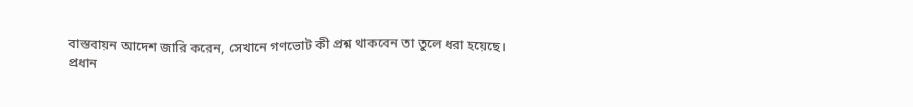বাস্তবায়ন আদেশ জারি করেন, সেখানে গণভোট কী প্রশ্ন থাকবেন তা তুলে ধরা হয়েছে।
প্রধান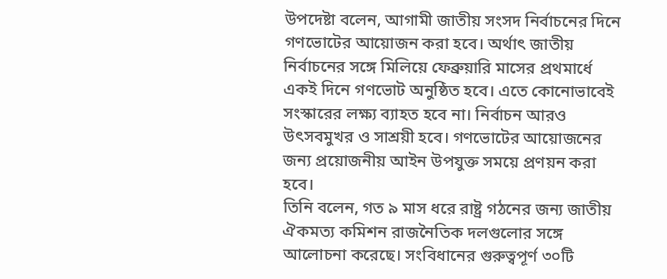উপদেষ্টা বলেন, আগামী জাতীয় সংসদ নির্বাচনের দিনে গণভোটের আয়োজন করা হবে। অর্থাৎ জাতীয় নির্বাচনের সঙ্গে মিলিয়ে ফেব্রুয়ারি মাসের প্রথমার্ধে একই দিনে গণভোট অনুষ্ঠিত হবে। এতে কোনোভাবেই সংস্কারের লক্ষ্য ব্যাহত হবে না। নির্বাচন আরও উৎসবমুখর ও সাশ্রয়ী হবে। গণভোটের আয়োজনের জন্য প্রয়োজনীয় আইন উপযুক্ত সময়ে প্রণয়ন করা হবে।
তিনি বলেন, গত ৯ মাস ধরে রাষ্ট্র গঠনের জন্য জাতীয় ঐকমত্য কমিশন রাজনৈতিক দলগুলোর সঙ্গে আলোচনা করেছে। সংবিধানের গুরুত্বপূর্ণ ৩০টি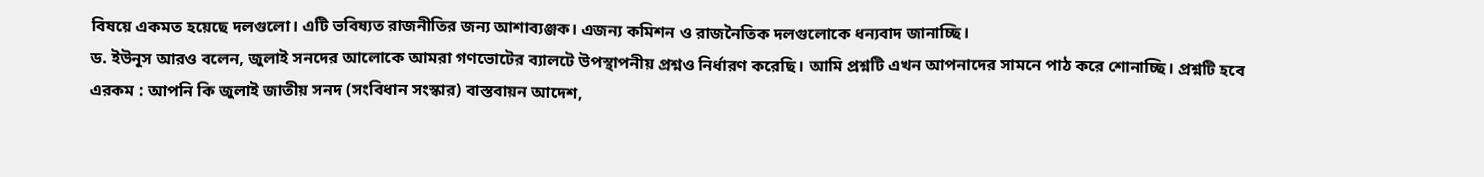বিষয়ে একমত হয়েছে দলগুলো। এটি ভবিষ্যত রাজনীতির জন্য আশাব্যঞ্জক। এজন্য কমিশন ও রাজনৈতিক দলগুলোকে ধন্যবাদ জানাচ্ছি।
ড. ইউনূস আরও বলেন, জুলাই সনদের আলোকে আমরা গণভোটের ব্যালটে উপস্থাপনীয় প্রশ্নও নির্ধারণ করেছি। আমি প্রশ্নটি এখন আপনাদের সামনে পাঠ করে শোনাচ্ছি। প্রশ্নটি হবে এরকম : আপনি কি জুলাই জাতীয় সনদ (সংবিধান সংস্কার) বাস্তবায়ন আদেশ,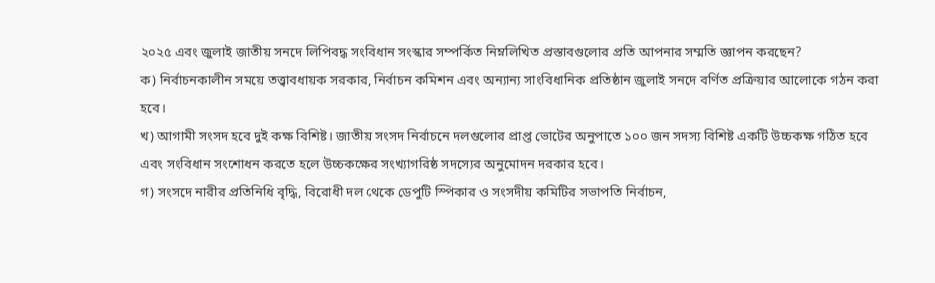২০২৫ এবং জুলাই জাতীয় সনদে লিপিবদ্ধ সংবিধান সংস্কার সম্পর্কিত নিম্নলিখিত প্রস্তাবগুলোর প্রতি আপনার সম্মতি জ্ঞাপন করছেন?
ক) নির্বাচনকালীন সময়ে তত্ত্বাবধায়ক সরকার, নির্বাচন কমিশন এবং অন্যান্য সাংবিধানিক প্রতিষ্ঠান জুলাই সনদে বর্ণিত প্রক্রিয়ার আলোকে গঠন করা হবে।
খ) আগামী সংসদ হবে দুই কক্ষ বিশিষ্ট। জাতীয় সংসদ নির্বাচনে দলগুলোর প্রাপ্ত ভোটের অনুপাতে ১০০ জন সদস্য বিশিষ্ট একটি উচ্চকক্ষ গঠিত হবে এবং সংবিধান সংশোধন করতে হলে উচ্চকক্ষের সংখ্যাগরিষ্ঠ সদস্যের অনুমোদন দরকার হবে।
গ) সংসদে নারীর প্রতিনিধি বৃদ্ধি, বিরোধী দল থেকে ডেপুটি স্পিকার ও সংসদীয় কমিটির সভাপতি নির্বাচন,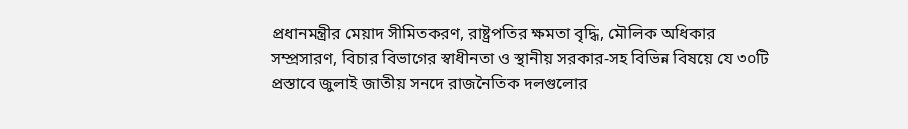প্রধানমন্ত্রীর মেয়াদ সীমিতকরণ, রাষ্ট্রপতির ক্ষমতা বৃদ্ধি, মৌলিক অধিকার সম্প্রসারণ, বিচার বিভাগের স্বাধীনতা ও স্থানীয় সরকার-সহ বিভিন্ন বিষয়ে যে ৩০টি প্রস্তাবে জুলাই জাতীয় সনদে রাজনৈতিক দলগুলোর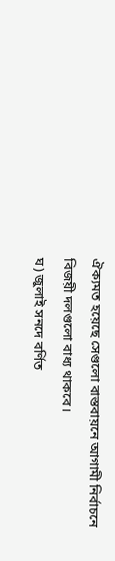ঐক্যমত হয়েছে সেগুলো বাস্তবায়নে আগামী নির্বাচনে বিজয়ী দলগুলো বাধ্য থাকবে।
ঘ) জুলাই সনদে বর্ণিত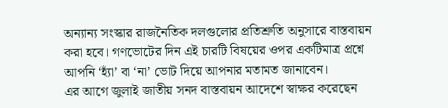অন্যান্য সংস্কার রাজনৈতিক দলগুলোর প্রতিশ্রুতি অনুসারে বাস্তবায়ন করা হবে। গণভোটের দিন এই চারটি বিষয়ের ওপর একটিমাত্র প্রশ্নে আপনি ‘হ্যাঁ’ বা ‘না’ ভোট দিয়ে আপনার মতামত জানাবেন।
এর আগে জুলাই জাতীয় সনদ বাস্তবায়ন আদেশে স্বাক্ষর করেছেন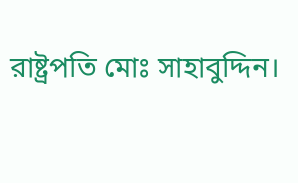রাষ্ট্রপতি মোঃ সাহাবুদ্দিন।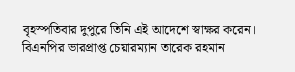বৃহস্পতিবার দুপুরে তিনি এই আদেশে স্বাক্ষর করেন।
বিএনপির ভারপ্রাপ্ত চেয়ারম্যান তারেক রহমান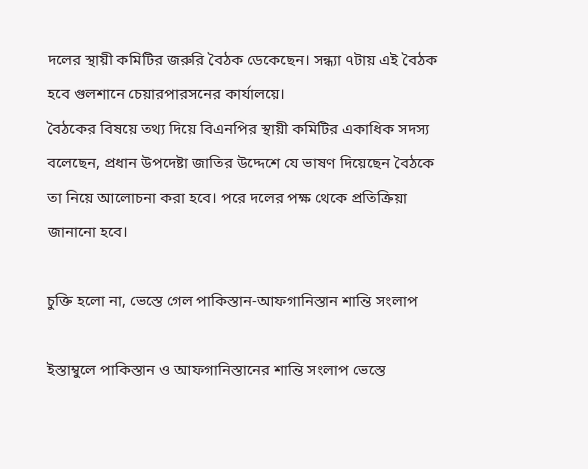দলের স্থায়ী কমিটির জরুরি বৈঠক ডেকেছেন। সন্ধ্যা ৭টায় এই বৈঠক হবে গুলশানে চেয়ারপারসনের কার্যালয়ে।
বৈঠকের বিষয়ে তথ্য দিয়ে বিএনপির স্থায়ী কমিটির একাধিক সদস্য বলেছেন, প্রধান উপদেষ্টা জাতির উদ্দেশে যে ভাষণ দিয়েছেন বৈঠকে তা নিয়ে আলোচনা করা হবে। পরে দলের পক্ষ থেকে প্রতিক্রিয়া জানানো হবে।

চুক্তি হলো না, ভেস্তে গেল পাকিস্তান-আফগানিস্তান শান্তি সংলাপ

ইস্তাম্বুলে পাকিস্তান ও আফগানিস্তানের শান্তি সংলাপ ভেস্তে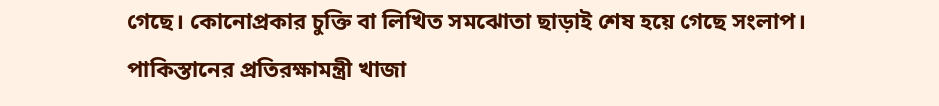গেছে। কোনোপ্রকার চুক্তি বা লিখিত সমঝোতা ছাড়াই শেষ হয়ে গেছে সংলাপ।
পাকিস্তানের প্রতিরক্ষামন্ত্রী খাজা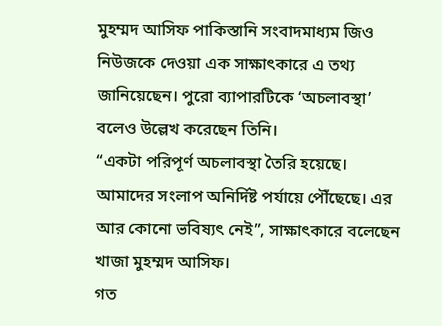মুহম্মদ আসিফ পাকিস্তানি সংবাদমাধ্যম জিও নিউজকে দেওয়া এক সাক্ষাৎকারে এ তথ্য জানিয়েছেন। পুরো ব্যাপারটিকে ‘অচলাবস্থা’ বলেও উল্লেখ করেছেন তিনি।
“একটা পরিপূর্ণ অচলাবস্থা তৈরি হয়েছে। আমাদের সংলাপ অনির্দিষ্ট পর্যায়ে পৌঁছেছে। এর আর কোনো ভবিষ্যৎ নেই”, সাক্ষাৎকারে বলেছেন খাজা মুহম্মদ আসিফ।
গত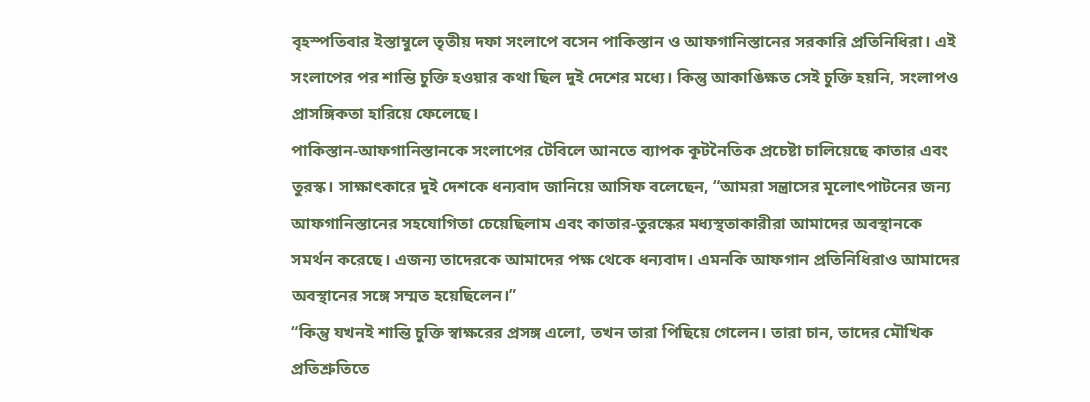বৃহস্পতিবার ইস্তাম্বুলে তৃতীয় দফা সংলাপে বসেন পাকিস্তান ও আফগানিস্তানের সরকারি প্রতিনিধিরা। এই সংলাপের পর শান্তি চুক্তি হওয়ার কথা ছিল দুই দেশের মধ্যে। কিন্তু আকাঙিক্ষত সেই চুক্তি হয়নি, সংলাপও প্রাসঙ্গিকতা হারিয়ে ফেলেছে।
পাকিস্তান-আফগানিস্তানকে সংলাপের টেবিলে আনতে ব্যাপক কূটনৈতিক প্রচেষ্টা চালিয়েছে কাতার এবং তুরস্ক। সাক্ষাৎকারে দুই দেশকে ধন্যবাদ জানিয়ে আসিফ বলেছেন, “আমরা সন্ত্রাসের মূলোৎপাটনের জন্য আফগানিস্তানের সহযোগিতা চেয়েছিলাম এবং কাতার-তুরস্কের মধ্যস্থতাকারীরা আমাদের অবস্থানকে সমর্থন করেছে। এজন্য তাদেরকে আমাদের পক্ষ থেকে ধন্যবাদ। এমনকি আফগান প্রতিনিধিরাও আমাদের অবস্থানের সঙ্গে সম্মত হয়েছিলেন।”
“কিন্তু যখনই শান্তি চুক্তি স্বাক্ষরের প্রসঙ্গ এলো, তখন তারা পিছিয়ে গেলেন। তারা চান, তাদের মৌখিক প্রতিশ্রুতিতে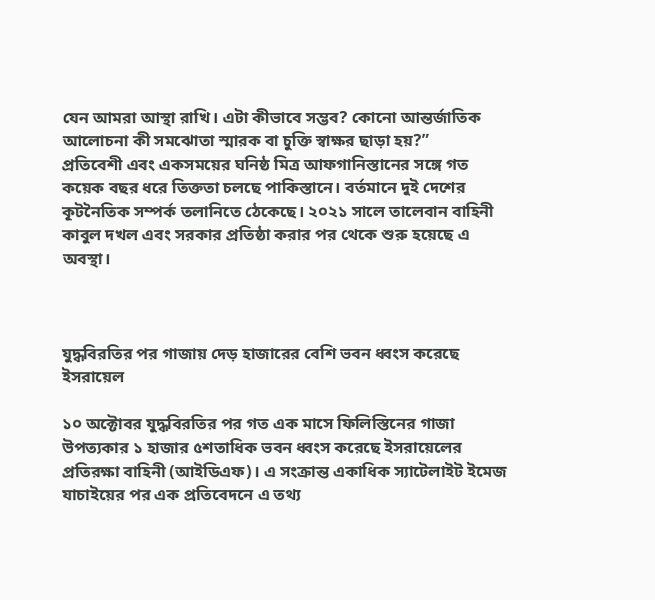যেন আমরা আস্থা রাখি। এটা কীভাবে সম্ভব? কোনো আন্তর্জাতিক আলোচনা কী সমঝোতা স্মারক বা চুক্তি স্বাক্ষর ছাড়া হয়?”
প্রতিবেশী এবং একসময়ের ঘনিষ্ঠ মিত্র আফগানিস্তানের সঙ্গে গত কয়েক বছর ধরে তিক্ততা চলছে পাকিস্তানে। বর্তমানে দুই দেশের কূটনৈতিক সম্পর্ক তলানিতে ঠেকেছে। ২০২১ সালে তালেবান বাহিনী কাবুল দখল এবং সরকার প্রতিষ্ঠা করার পর থেকে শুরু হয়েছে এ অবস্থা।



যুদ্ধবিরতির পর গাজায় দেড় হাজারের বেশি ভবন ধ্বংস করেছে ইসরায়েল

১০ অক্টোবর যুদ্ধবিরতির পর গত এক মাসে ফিলিস্তিনের গাজা উপত্যকার ১ হাজার ৫শতাধিক ভবন ধ্বংস করেছে ইসরায়েলের প্রতিরক্ষা বাহিনী (আইডিএফ)। এ সংক্রান্ত একাধিক স্যাটেলাইট ইমেজ যাচাইয়ের পর এক প্রতিবেদনে এ তথ্য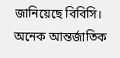জানিয়েছে বিবিসি।
অনেক আন্তর্জাতিক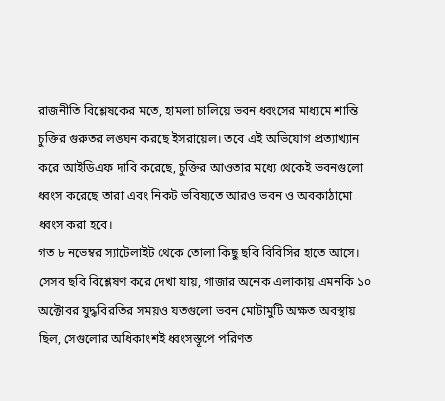রাজনীতি বিশ্লেষকের মতে, হামলা চালিয়ে ভবন ধ্বংসের মাধ্যমে শান্তি চুক্তির গুরুতর লঙ্ঘন করছে ইসরায়েল। তবে এই অভিযোগ প্রত্যাখ্যান করে আইডিএফ দাবি করেছে, চুক্তির আওতার মধ্যে থেকেই ভবনগুলো ধ্বংস করেছে তারা এবং নিকট ভবিষ্যতে আরও ভবন ও অবকাঠামো ধ্বংস করা হবে।
গত ৮ নভেম্বর স্যাটেলাইট থেকে তোলা কিছু ছবি বিবিসির হাতে আসে। সেসব ছবি বিশ্লেষণ করে দেখা যায়, গাজার অনেক এলাকায় এমনকি ১০ অক্টোবর যুদ্ধবিরতির সময়ও যতগুলো ভবন মোটামুটি অক্ষত অবস্থায় ছিল, সেগুলোর অধিকাংশই ধ্বংসস্তূপে পরিণত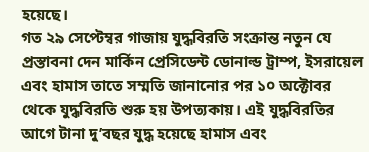হয়েছে।
গত ২৯ সেপ্টেম্বর গাজায় যুদ্ধবিরতি সংক্রান্ত নতুন যে প্রস্তাবনা দেন মার্কিন প্রেসিডেন্ট ডোনাল্ড ট্রাম্প, ইসরায়েল এবং হামাস তাতে সম্মতি জানানোর পর ১০ অক্টোবর থেকে যুদ্ধবিরতি শুরু হয় উপত্যকায়। এই যুদ্ধবিরতির আগে টানা দু’বছর যুদ্ধ হয়েছে হামাস এবং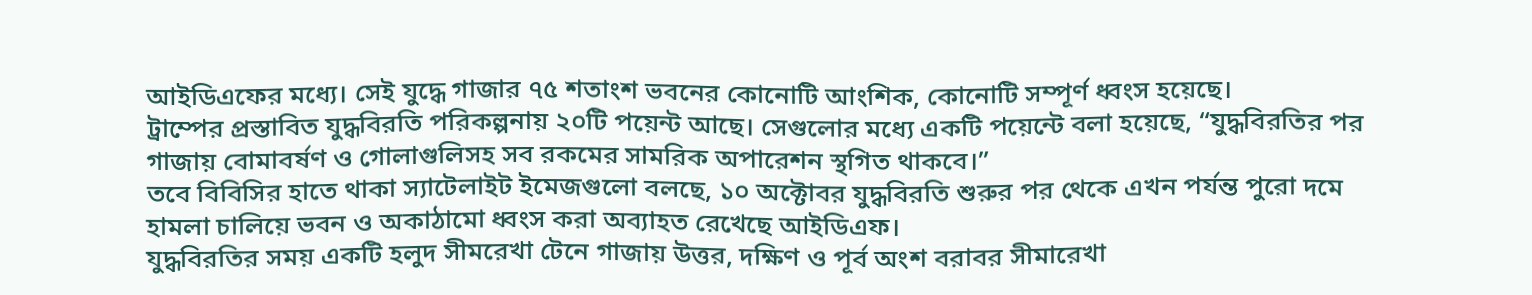আইডিএফের মধ্যে। সেই যুদ্ধে গাজার ৭৫ শতাংশ ভবনের কোনোটি আংশিক, কোনোটি সম্পূর্ণ ধ্বংস হয়েছে।
ট্রাম্পের প্রস্তাবিত যুদ্ধবিরতি পরিকল্পনায় ২০টি পয়েন্ট আছে। সেগুলোর মধ্যে একটি পয়েন্টে বলা হয়েছে, “যুদ্ধবিরতির পর গাজায় বোমাবর্ষণ ও গোলাগুলিসহ সব রকমের সামরিক অপারেশন স্থগিত থাকবে।”
তবে বিবিসির হাতে থাকা স্যাটেলাইট ইমেজগুলো বলছে, ১০ অক্টোবর যুদ্ধবিরতি শুরুর পর থেকে এখন পর্যন্ত পুরো দমে হামলা চালিয়ে ভবন ও অকাঠামো ধ্বংস করা অব্যাহত রেখেছে আইডিএফ।
যুদ্ধবিরতির সময় একটি হলুদ সীমরেখা টেনে গাজায় উত্তর, দক্ষিণ ও পূর্ব অংশ বরাবর সীমারেখা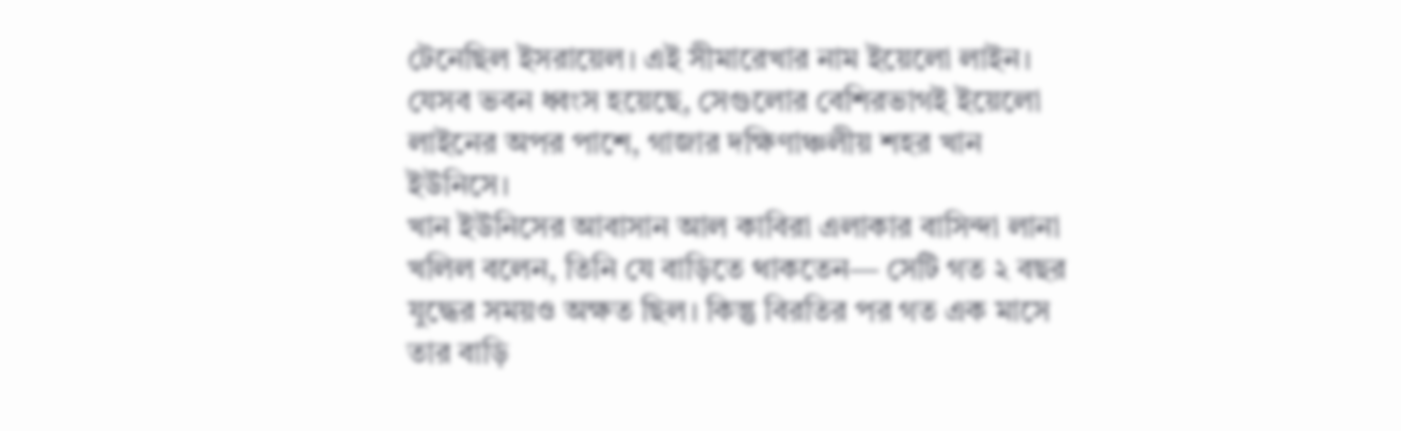টেনেছিল ইসরায়েল। এই সীমারেখার নাম ইয়েলো লাইন। যেসব ভবন ধ্বংস হয়েছে, সেগুলোর বেশিরভাগই ইয়েলো লাইনের অপর পাশে, গাজার দক্ষিণাঞ্চলীয় শহর খান ইউনিসে।
খান ইউনিসের আবাসান আল কাবিরা এলাকার বাসিন্দা লানা খলিল বলেন, তিনি যে বাড়িতে থাকতেন— সেটি গত ২ বছর যুদ্ধের সময়ও অক্ষত ছিল। কিন্তু বিরতির পর গত এক মাসে তার বাড়ি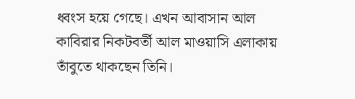ধ্বংস হয়ে গেছে। এখন আবাসান আল কাবিরার নিকটবর্তী আল মাওয়াসি এলাকায় তাঁবুতে থাকছেন তিনি।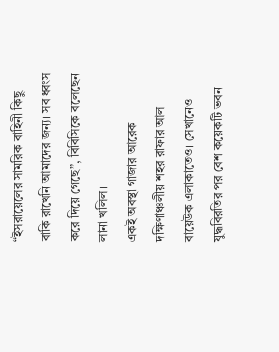“ইসরায়েলের সামরিক বাহিনী কিছু বাকি রাখেনি আমাদের জন্য। সব ধ্বংস করে দিয়ে গেছে”, বিবিসিকে বলেছেন লানা খলিল।
একই অবস্থা গাজার আরেক দক্ষিণাঞ্চলীয় শহর রাফার আল বায়েউক এলাকাতেও। সেখানেও যুদ্ধবিরতির পর বেশ কয়েকটি ভবন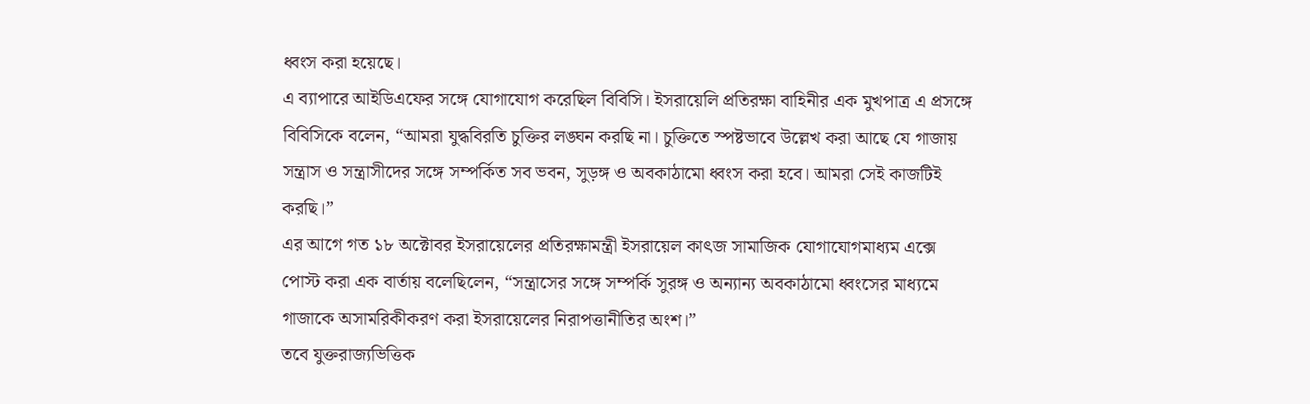ধ্বংস করা হয়েছে।
এ ব্যাপারে আইডিএফের সঙ্গে যোগাযোগ করেছিল বিবিসি। ইসরায়েলি প্রতিরক্ষা বাহিনীর এক মুখপাত্র এ প্রসঙ্গে বিবিসিকে বলেন, “আমরা যুদ্ধবিরতি চুক্তির লঙ্ঘন করছি না। চুক্তিতে স্পষ্টভাবে উল্লেখ করা আছে যে গাজায় সন্ত্রাস ও সন্ত্রাসীদের সঙ্গে সম্পর্কিত সব ভবন, সুড়ঙ্গ ও অবকাঠামো ধ্বংস করা হবে। আমরা সেই কাজটিই করছি।”
এর আগে গত ১৮ অক্টোবর ইসরায়েলের প্রতিরক্ষামন্ত্রী ইসরায়েল কাৎজ সামাজিক যোগাযোগমাধ্যম এক্সে পোস্ট করা এক বার্তায় বলেছিলেন, “সন্ত্রাসের সঙ্গে সম্পর্কি সুরঙ্গ ও অন্যান্য অবকাঠামো ধ্বংসের মাধ্যমে গাজাকে অসামরিকীকরণ করা ইসরায়েলের নিরাপত্তানীতির অংশ।”
তবে যুক্তরাজ্যভিত্তিক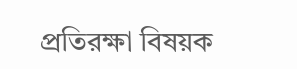প্রতিরক্ষা বিষয়ক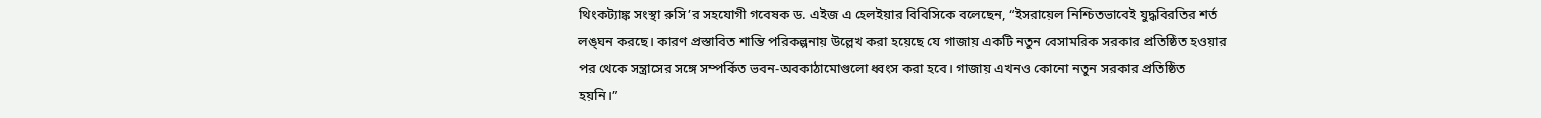থিংকট্যাঙ্ক সংস্থা রুসি’র সহযোগী গবেষক ড. এইজ এ হেলইয়ার বিবিসিকে বলেছেন, “ইসরায়েল নিশ্চিতভাবেই যুদ্ধবিরতির শর্ত লঙ্‌ঘন করছে। কারণ প্রস্তাবিত শান্তি পরিকল্পনায় উল্লেখ করা হয়েছে যে গাজায় একটি নতুন বেসামরিক সরকার প্রতিষ্ঠিত হওয়ার পর থেকে সন্ত্রাসের সঙ্গে সম্পর্কিত ভবন-অবকাঠামোগুলো ধ্বংস করা হবে। গাজায় এখনও কোনো নতুন সরকার প্রতিষ্ঠিত হয়নি।”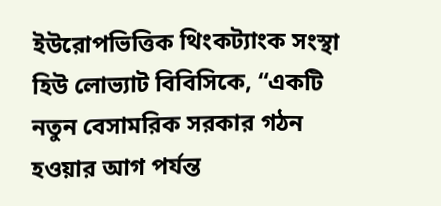ইউরোপভিত্তিক থিংকট্যাংক সংস্থা হিউ লোভ্যাট বিবিসিকে, “একটি নতুন বেসামরিক সরকার গঠন হওয়ার আগ পর্যন্ত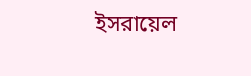ইসরায়েল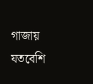গাজায় যতবেশি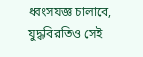ধ্বংসযজ্ঞ চালাবে, যুদ্ধবিরতিও সেই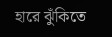হারে ঝুঁকিতে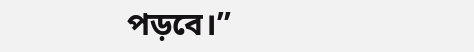পড়বে।”